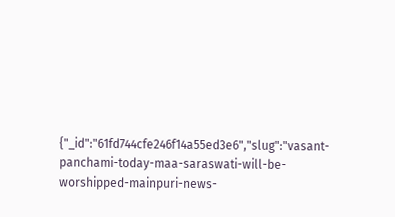{"_id":"61fd744cfe246f14a55ed3e6","slug":"vasant-panchami-today-maa-saraswati-will-be-worshipped-mainpuri-news-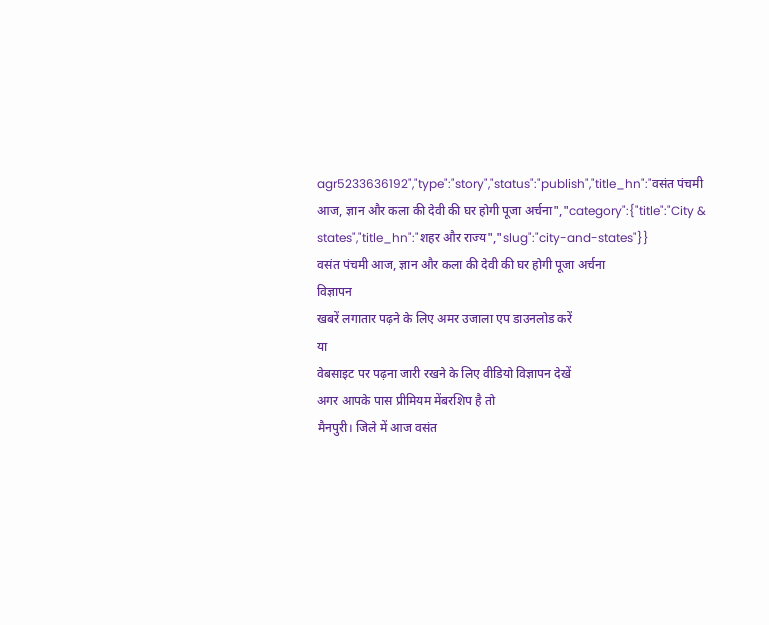agr5233636192","type":"story","status":"publish","title_hn":"वसंत पंचमी आज, ज्ञान और कला की देवी की घर होगी पूजा अर्चना","category":{"title":"City & states","title_hn":"शहर और राज्य","slug":"city-and-states"}}
वसंत पंचमी आज, ज्ञान और कला की देवी की घर होगी पूजा अर्चना
विज्ञापन
खबरें लगातार पढ़ने के लिए अमर उजाला एप डाउनलोड करें
या
वेबसाइट पर पढ़ना जारी रखने के लिए वीडियो विज्ञापन देखें
अगर आपके पास प्रीमियम मेंबरशिप है तो
मैनपुरी। जिले में आज वसंत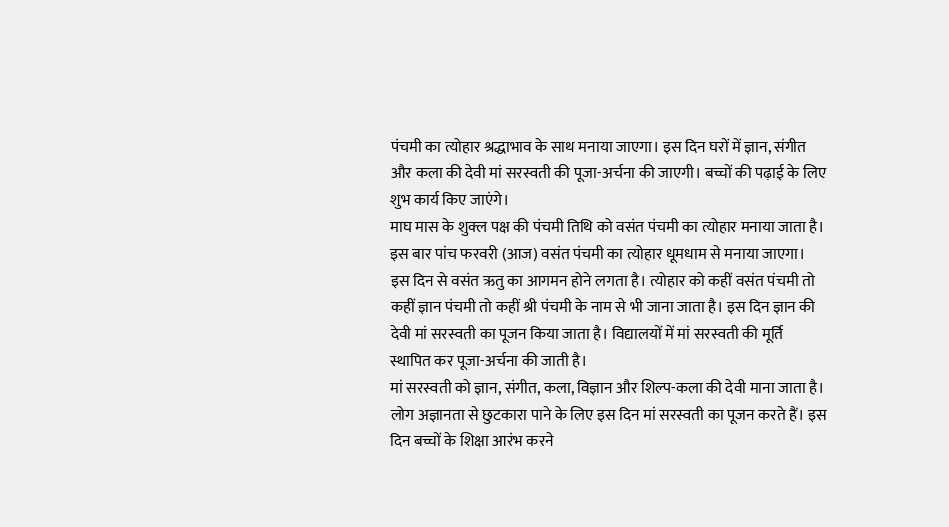पंचमी का त्योहार श्रद्धाभाव के साथ मनाया जाएगा। इस दिन घरों में ज्ञान, संगीत और कला की देवी मां सरस्वती की पूजा-अर्चना की जाएगी। बच्चों की पढ़ाई के लिए शुभ कार्य किए जाएंगे।
माघ मास के शुक्ल पक्ष की पंचमी तिथि को वसंत पंचमी का त्योहार मनाया जाता है। इस बार पांच फरवरी (आज) वसंत पंचमी का त्योहार धूमधाम से मनाया जाएगा। इस दिन से वसंत ऋतु का आगमन होने लगता है। त्योहार को कहीं वसंत पंचमी तो कहीं ज्ञान पंचमी तो कहीं श्री पंचमी के नाम से भी जाना जाता है। इस दिन ज्ञान की देवी मां सरस्वती का पूजन किया जाता है। विद्यालयों में मां सरस्वती की मूर्ति स्थापित कर पूजा-अर्चना की जाती है।
मां सरस्वती को ज्ञान, संगीत, कला, विज्ञान और शिल्प-कला की देवी माना जाता है। लोग अज्ञानता से छुटकारा पाने के लिए इस दिन मां सरस्वती का पूजन करते हैं। इस दिन बच्चों के शिक्षा आरंभ करने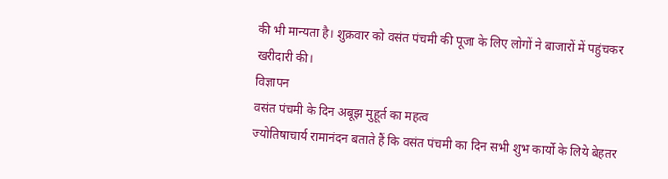की भी मान्यता है। शुक्रवार को वसंत पंचमी की पूजा के लिए लोगों ने बाजारों में पहुंचकर खरीदारी की।
विज्ञापन
वसंत पंचमी के दिन अबूझ मुहूर्त का महत्व
ज्योतिषाचार्य रामानंदन बताते हैं कि वसंत पंचमी का दिन सभी शुभ कार्यो के लिये बेहतर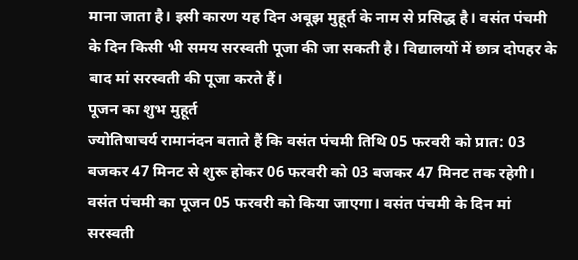माना जाता है। इसी कारण यह दिन अबूझ मुहूर्त के नाम से प्रसिद्ध है। वसंत पंचमी के दिन किसी भी समय सरस्वती पूजा की जा सकती है। विद्यालयों में छात्र दोपहर के बाद मां सरस्वती की पूजा करते हैं।
पूजन का शुभ मुहूर्त
ज्योतिषाचर्य रामानंदन बताते हैं कि वसंत पंचमी तिथि 05 फरवरी को प्रात: 03 बजकर 47 मिनट से शुरू होकर 06 फरवरी को 03 बजकर 47 मिनट तक रहेगी। वसंत पंचमी का पूजन 05 फरवरी को किया जाएगा। वसंत पंचमी के दिन मां सरस्वती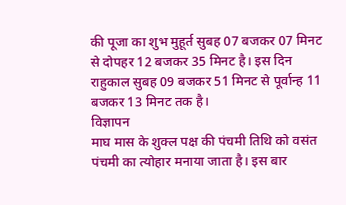की पूजा का शुभ मुहूर्त सुबह 07 बजकर 07 मिनट से दोपहर 12 बजकर 35 मिनट है। इस दिन राहुकाल सुबह 09 बजकर 51 मिनट से पूर्वान्ह 11 बजकर 13 मिनट तक है।
विज्ञापन
माघ मास के शुक्ल पक्ष की पंचमी तिथि को वसंत पंचमी का त्योहार मनाया जाता है। इस बार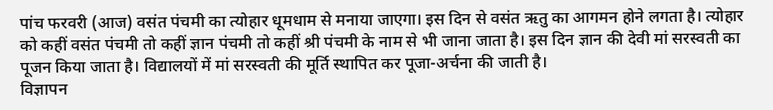पांच फरवरी (आज) वसंत पंचमी का त्योहार धूमधाम से मनाया जाएगा। इस दिन से वसंत ऋतु का आगमन होने लगता है। त्योहार को कहीं वसंत पंचमी तो कहीं ज्ञान पंचमी तो कहीं श्री पंचमी के नाम से भी जाना जाता है। इस दिन ज्ञान की देवी मां सरस्वती का पूजन किया जाता है। विद्यालयों में मां सरस्वती की मूर्ति स्थापित कर पूजा-अर्चना की जाती है।
विज्ञापन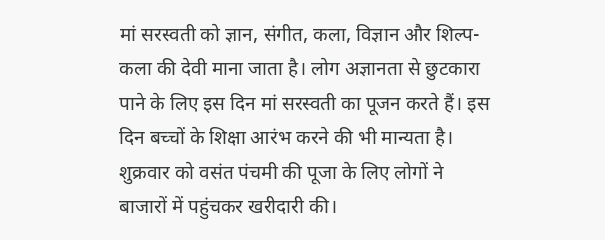मां सरस्वती को ज्ञान, संगीत, कला, विज्ञान और शिल्प-कला की देवी माना जाता है। लोग अज्ञानता से छुटकारा पाने के लिए इस दिन मां सरस्वती का पूजन करते हैं। इस दिन बच्चों के शिक्षा आरंभ करने की भी मान्यता है। शुक्रवार को वसंत पंचमी की पूजा के लिए लोगों ने बाजारों में पहुंचकर खरीदारी की।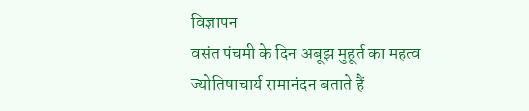विज्ञापन
वसंत पंचमी के दिन अबूझ मुहूर्त का महत्व
ज्योतिषाचार्य रामानंदन बताते हैं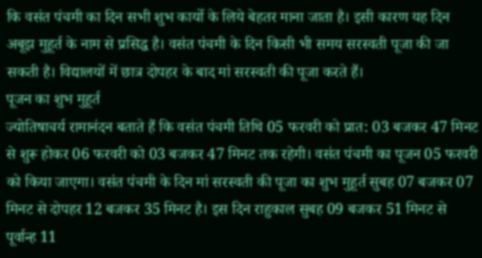कि वसंत पंचमी का दिन सभी शुभ कार्यो के लिये बेहतर माना जाता है। इसी कारण यह दिन अबूझ मुहूर्त के नाम से प्रसिद्ध है। वसंत पंचमी के दिन किसी भी समय सरस्वती पूजा की जा सकती है। विद्यालयों में छात्र दोपहर के बाद मां सरस्वती की पूजा करते हैं।
पूजन का शुभ मुहूर्त
ज्योतिषाचर्य रामानंदन बताते हैं कि वसंत पंचमी तिथि 05 फरवरी को प्रात: 03 बजकर 47 मिनट से शुरू होकर 06 फरवरी को 03 बजकर 47 मिनट तक रहेगी। वसंत पंचमी का पूजन 05 फरवरी को किया जाएगा। वसंत पंचमी के दिन मां सरस्वती की पूजा का शुभ मुहूर्त सुबह 07 बजकर 07 मिनट से दोपहर 12 बजकर 35 मिनट है। इस दिन राहुकाल सुबह 09 बजकर 51 मिनट से पूर्वान्ह 11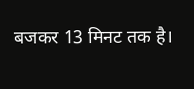बजकर 13 मिनट तक है।